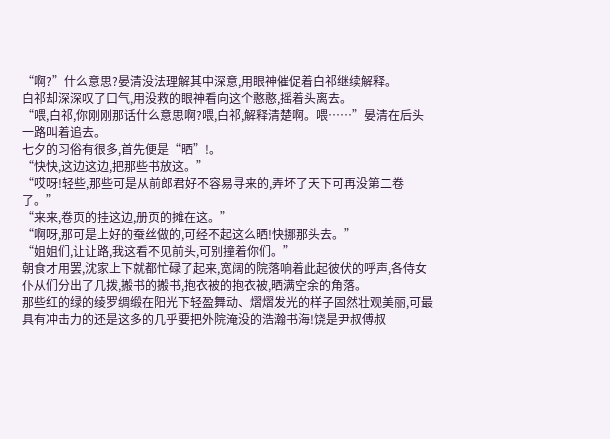“啊?”什么意思?晏清没法理解其中深意,用眼神催促着白祁继续解释。
白祁却深深叹了口气,用没救的眼神看向这个憨憨,摇着头离去。
“喂,白祁,你刚刚那话什么意思啊?喂,白祁,解释清楚啊。喂……”晏清在后头一路叫着追去。
七夕的习俗有很多,首先便是“晒”!。
“快快,这边这边,把那些书放这。”
“哎呀!轻些,那些可是从前郎君好不容易寻来的,弄坏了天下可再没第二卷了。”
“来来,卷页的挂这边,册页的摊在这。”
“啊呀,那可是上好的蚕丝做的,可经不起这么晒!快挪那头去。”
“姐姐们,让让路,我这看不见前头,可别撞着你们。”
朝食才用罢,沈家上下就都忙碌了起来,宽阔的院落响着此起彼伏的呼声,各侍女仆从们分出了几拨,搬书的搬书,抱衣被的抱衣被,晒满空余的角落。
那些红的绿的绫罗绸缎在阳光下轻盈舞动、熠熠发光的样子固然壮观美丽,可最具有冲击力的还是这多的几乎要把外院淹没的浩瀚书海!饶是尹叔傅叔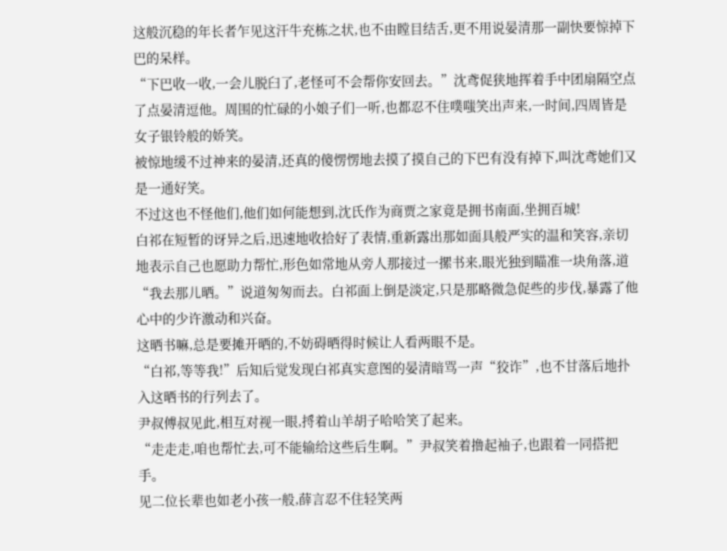这般沉稳的年长者乍见这汗牛充栋之状,也不由瞠目结舌,更不用说晏清那一副快要惊掉下巴的呆样。
“下巴收一收,一会儿脱臼了,老怪可不会帮你安回去。”沈鸢促狭地挥着手中团扇隔空点了点晏清逗他。周围的忙碌的小娘子们一听,也都忍不住噗嗤笑出声来,一时间,四周皆是女子银铃般的娇笑。
被惊地缓不过神来的晏清,还真的傻愣愣地去摸了摸自己的下巴有没有掉下,叫沈鸢她们又是一通好笑。
不过这也不怪他们,他们如何能想到,沈氏作为商贾之家竟是拥书南面,坐拥百城!
白祁在短暂的讶异之后,迅速地收拾好了表情,重新露出那如面具般严实的温和笑容,亲切地表示自己也愿助力帮忙,形色如常地从旁人那接过一摞书来,眼光独到瞄准一块角落,道“我去那儿晒。”说道匆匆而去。白祁面上倒是淡定,只是那略微急促些的步伐,暴露了他心中的少许激动和兴奋。
这晒书嘛,总是要摊开晒的,不妨碍晒得时候让人看两眼不是。
“白祁,等等我!”后知后觉发现白祁真实意图的晏清暗骂一声“狡诈”,也不甘落后地扑入这晒书的行列去了。
尹叔傅叔见此,相互对视一眼,捋着山羊胡子哈哈笑了起来。
“走走走,咱也帮忙去,可不能输给这些后生啊。”尹叔笑着撸起袖子,也跟着一同搭把手。
见二位长辈也如老小孩一般,薛言忍不住轻笑两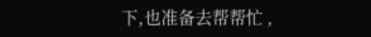下,也准备去帮帮忙 ,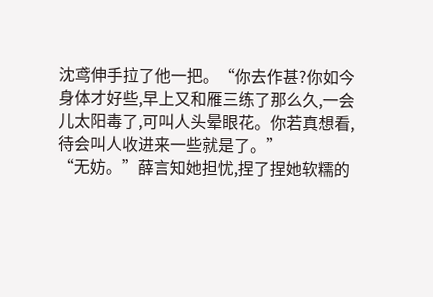沈鸢伸手拉了他一把。“你去作甚?你如今身体才好些,早上又和雁三练了那么久,一会儿太阳毒了,可叫人头晕眼花。你若真想看,待会叫人收进来一些就是了。”
“无妨。”薛言知她担忧,捏了捏她软糯的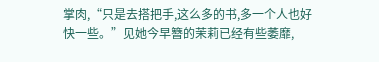掌肉,“只是去搭把手,这么多的书,多一个人也好快一些。”见她今早簪的茉莉已经有些萎靡,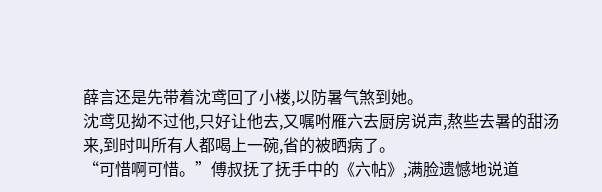薛言还是先带着沈鸢回了小楼,以防暑气煞到她。
沈鸢见拗不过他,只好让他去,又嘱咐雁六去厨房说声,熬些去暑的甜汤来,到时叫所有人都喝上一碗,省的被晒病了。
“可惜啊可惜。”傅叔抚了抚手中的《六帖》,满脸遗憾地说道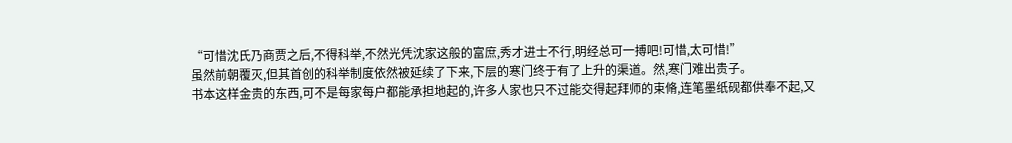“可惜沈氏乃商贾之后,不得科举,不然光凭沈家这般的富庶,秀才进士不行,明经总可一搏吧!可惜,太可惜!”
虽然前朝覆灭,但其首创的科举制度依然被延续了下来,下层的寒门终于有了上升的渠道。然,寒门难出贵子。
书本这样金贵的东西,可不是每家每户都能承担地起的,许多人家也只不过能交得起拜师的束脩,连笔墨纸砚都供奉不起,又